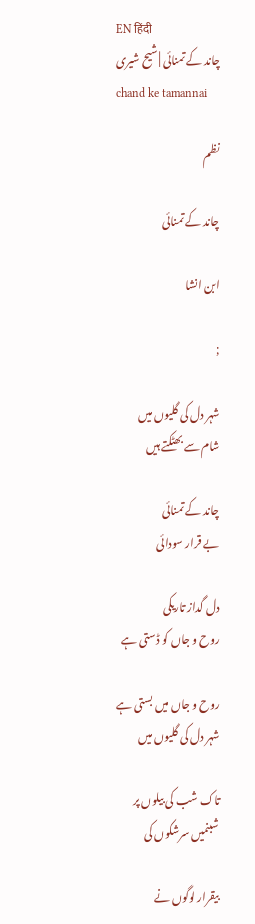EN हिंदी
چاند کے تمنائی | شیح شیری
chand ke tamannai

نظم

چاند کے تمنائی

ابن انشا

;

شہر دل کی گلیوں میں
شام سے بھٹکتے ہیں

چاند کے تمنائی
بے قرار سودائی

دل گداز تاریکی
روح و جاں کو ڈستی ہے

روح و جاں میں بستی ہے
شہر دل کی گلیوں میں

تاک شب کی بیلوں پر
شبنمیں سرشکوں کی

بیقرار لوگوں نے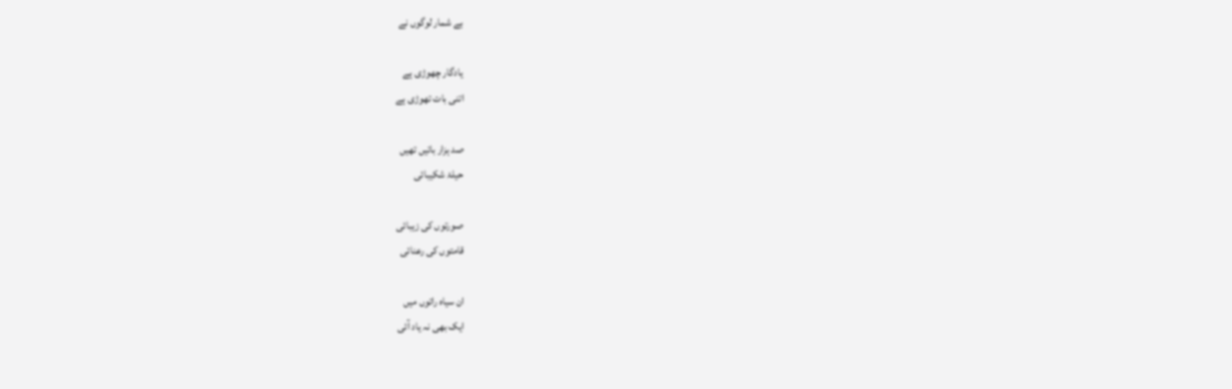بے شمار لوگوں نے

یادگار چھوڑی ہے
اتنی بات تھوڑی ہے

صد ہزار باتیں تھیں
حیلۂ شکیبائی

صورتوں کی زیبائی
قامتوں کی رعنائی

ان سیاہ راتوں میں
ایک بھی نہ یاد آئی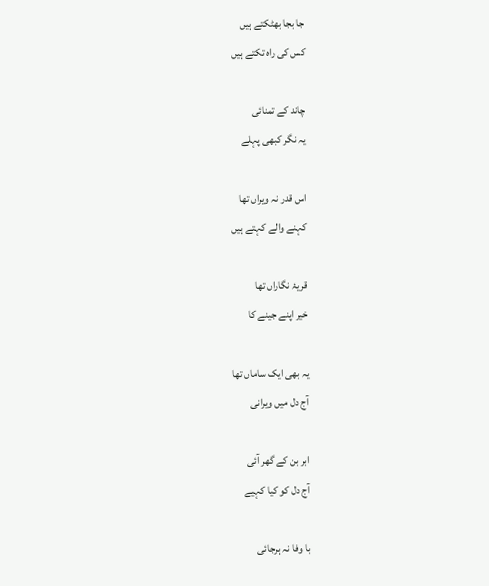جا بجا بھٹکتے ہیں
کس کی راہ تکتے ہیں

چاند کے تمنائی
یہ نگر کبھی پہلے

اس قدر نہ ویراں تھا
کہنے والے کہتے ہیں

قریۂ نگاراں تھا
خیر اپنے جینے کا

یہ بھی ایک ساماں تھا
آج دل میں ویرانی

ابر بن کے گھر آئی
آج دل کو کیا کہیے

با وفا نہ ہرجائی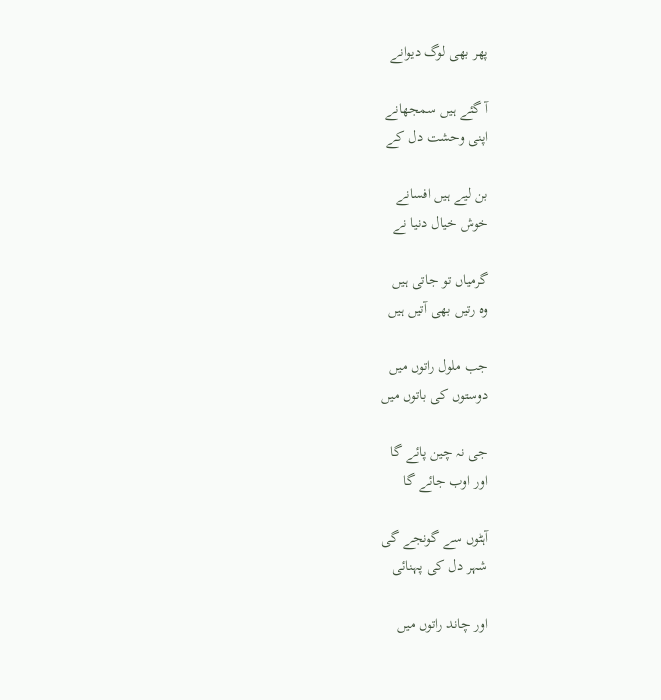پھر بھی لوگ دیوانے

آ گئے ہیں سمجھانے
اپنی وحشت دل کے

بن لیے ہیں افسانے
خوش خیال دنیا نے

گرمیاں تو جاتی ہیں
وہ رتیں بھی آتیں ہیں

جب ملول راتوں میں
دوستوں کی باتوں میں

جی نہ چین پائے گا
اور اوب جائے گا

آہٹوں سے گونجے گی
شہر دل کی پہنائی

اور چاند راتوں میں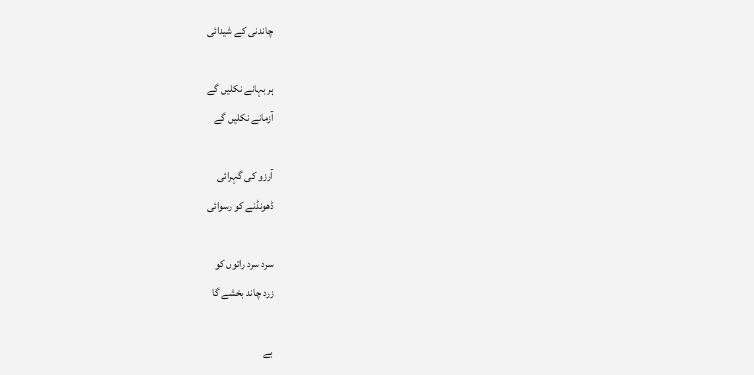چاندنی کے شیدائی

ہر بہانے نکلیں گے
آزمانے نکلیں گے

آرزو کی گہرائی
ڈھونڈنے کو رسوائی

سرد سرد راتوں کو
زرد چاند بخشے گا

بے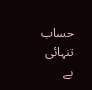حساب تنہائی
بے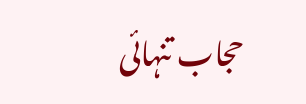حجاب تنہائی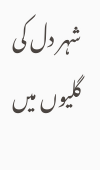شہر دل کی گلیوں میں